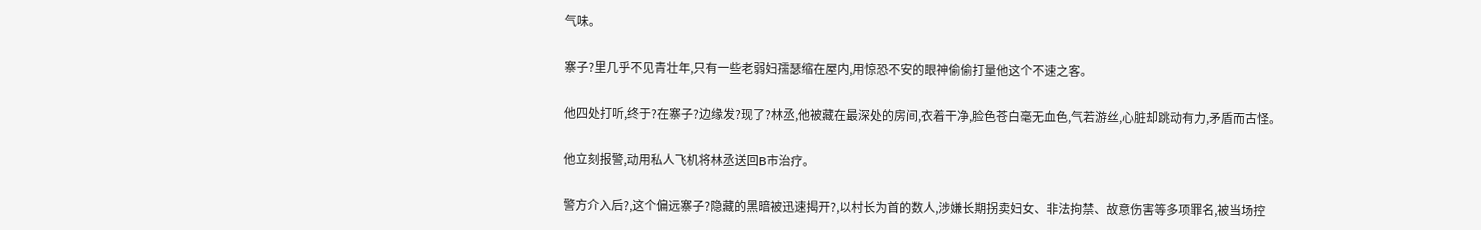气味。

寨子?里几乎不见青壮年,只有一些老弱妇孺瑟缩在屋内,用惊恐不安的眼神偷偷打量他这个不速之客。

他四处打听,终于?在寨子?边缘发?现了?林丞,他被藏在最深处的房间,衣着干净,脸色苍白毫无血色,气若游丝,心脏却跳动有力,矛盾而古怪。

他立刻报警,动用私人飞机将林丞送回B市治疗。

警方介入后?,这个偏远寨子?隐藏的黑暗被迅速揭开?,以村长为首的数人,涉嫌长期拐卖妇女、非法拘禁、故意伤害等多项罪名,被当场控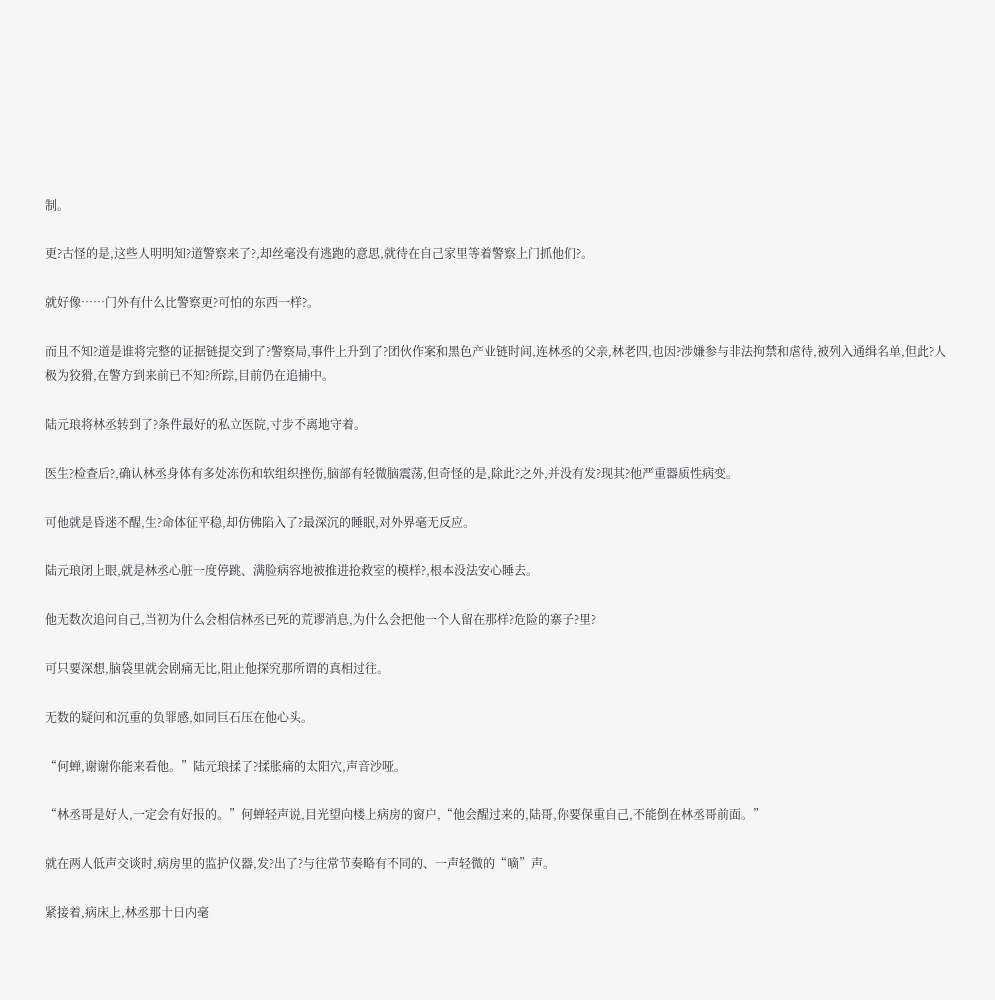制。

更?古怪的是,这些人明明知?道警察来了?,却丝毫没有逃跑的意思,就待在自己家里等着警察上门抓他们?。

就好像……门外有什么比警察更?可怕的东西一样?。

而且不知?道是谁将完整的证据链提交到了?警察局,事件上升到了?团伙作案和黑色产业链时间,连林丞的父亲,林老四,也因?涉嫌参与非法拘禁和虐待,被列入通缉名单,但此?人极为狡猾,在警方到来前已不知?所踪,目前仍在追捕中。

陆元琅将林丞转到了?条件最好的私立医院,寸步不离地守着。

医生?检查后?,确认林丞身体有多处冻伤和软组织挫伤,脑部有轻微脑震荡,但奇怪的是,除此?之外,并没有发?现其?他严重器质性病变。

可他就是昏迷不醒,生?命体征平稳,却仿佛陷入了?最深沉的睡眠,对外界毫无反应。

陆元琅闭上眼,就是林丞心脏一度停跳、满脸病容地被推进抢救室的模样?,根本没法安心睡去。

他无数次追问自己,当初为什么会相信林丞已死的荒谬消息,为什么会把他一个人留在那样?危险的寨子?里?

可只要深想,脑袋里就会剧痛无比,阻止他探究那所谓的真相过往。

无数的疑问和沉重的负罪感,如同巨石压在他心头。

“何蝉,谢谢你能来看他。”陆元琅揉了?揉胀痛的太阳穴,声音沙哑。

“林丞哥是好人,一定会有好报的。”何蝉轻声说,目光望向楼上病房的窗户,“他会醒过来的,陆哥,你要保重自己,不能倒在林丞哥前面。”

就在两人低声交谈时,病房里的监护仪器,发?出了?与往常节奏略有不同的、一声轻微的“嘀”声。

紧接着,病床上,林丞那十日内毫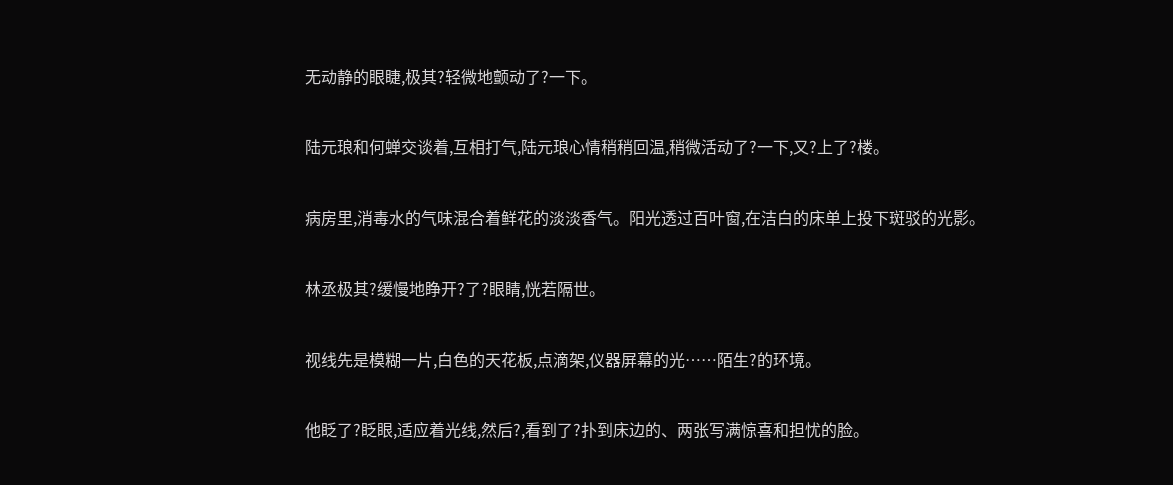无动静的眼睫,极其?轻微地颤动了?一下。

陆元琅和何蝉交谈着,互相打气,陆元琅心情稍稍回温,稍微活动了?一下,又?上了?楼。

病房里,消毒水的气味混合着鲜花的淡淡香气。阳光透过百叶窗,在洁白的床单上投下斑驳的光影。

林丞极其?缓慢地睁开?了?眼睛,恍若隔世。

视线先是模糊一片,白色的天花板,点滴架,仪器屏幕的光……陌生?的环境。

他眨了?眨眼,适应着光线,然后?,看到了?扑到床边的、两张写满惊喜和担忧的脸。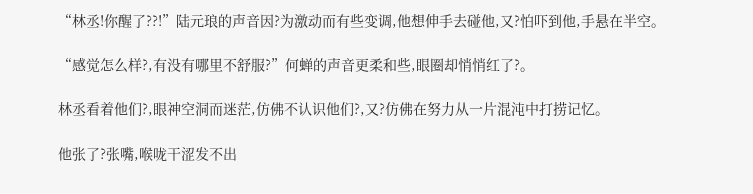“林丞!你醒了??!”陆元琅的声音因?为激动而有些变调,他想伸手去碰他,又?怕吓到他,手悬在半空。

“感觉怎么样?,有没有哪里不舒服?”何蝉的声音更柔和些,眼圈却悄悄红了?。

林丞看着他们?,眼神空洞而迷茫,仿佛不认识他们?,又?仿佛在努力从一片混沌中打捞记忆。

他张了?张嘴,喉咙干涩发不出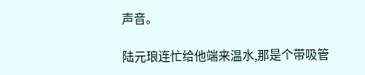声音。

陆元琅连忙给他端来温水,那是个带吸管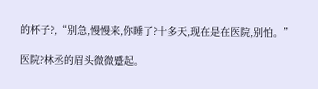的杯子?,“别急,慢慢来,你睡了?十多天,现在是在医院,别怕。”

医院?林丞的眉头微微蹙起。